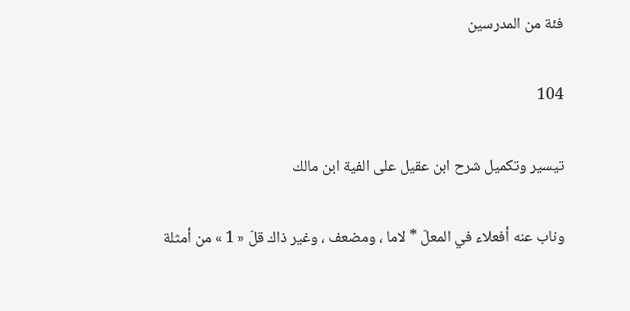فئة من المدرسين

104

تيسير وتكميل شرح ابن عقيل على الفية ابن مالك

وناب عنه أفعلاء في المعلّ * لاما ، ومضعف ، وغير ذاك قلّ « 1 » من أمثلة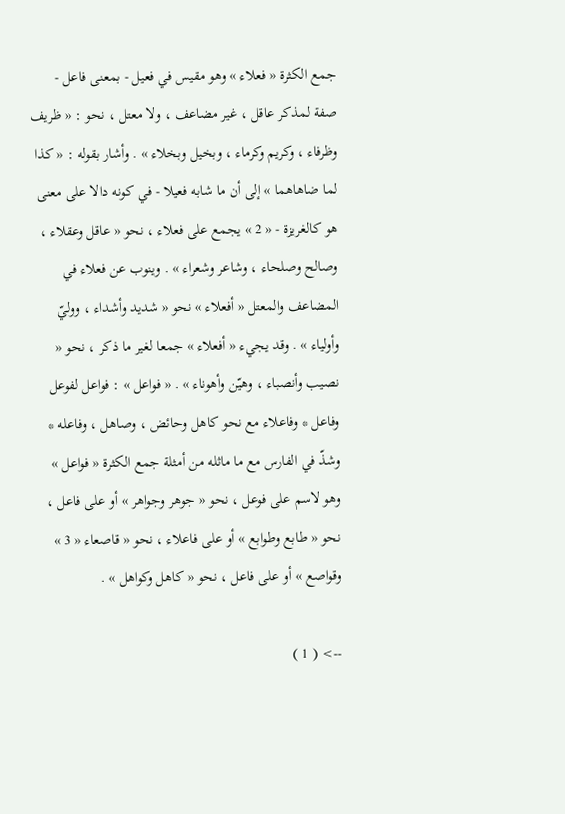جمع الكثرة « فعلاء » وهو مقيس في فعيل - بمعنى فاعل - صفة لمذكر عاقل ، غير مضاعف ، ولا معتل ، نحو : « ظريف وظرفاء ، وكريم وكرماء ، وبخيل وبخلاء » . وأشار بقوله : « كذا لما ضاهاهما » إلى أن ما شابه فعيلا - في كونه دالا على معنى هو كالغريزة - « 2 » يجمع على فعلاء ، نحو « عاقل وعقلاء ، وصالح وصلحاء ، وشاعر وشعراء » . وينوب عن فعلاء في المضاعف والمعتل « أفعلاء » نحو « شديد وأشداء ، ووليّ وأولياء » . وقد يجيء « أفعلاء » جمعا لغير ما ذكر ، نحو « نصيب وأنصباء ، وهيّن وأهوناء » . « فواعل » : فواعل لفوعل وفاعل * وفاعلاء مع نحو كاهل وحائض ، وصاهل ، وفاعله * وشذّ في الفارس مع ما ماثله من أمثلة جمع الكثرة « فواعل » وهو لاسم على فوعل ، نحو « جوهر وجواهر » أو على فاعل ، نحو « طابع وطوابع » أو على فاعلاء ، نحو « قاصعاء « 3 » وقواصع » أو على فاعل ، نحو « كاهل وكواهل » .

--> ( 1 )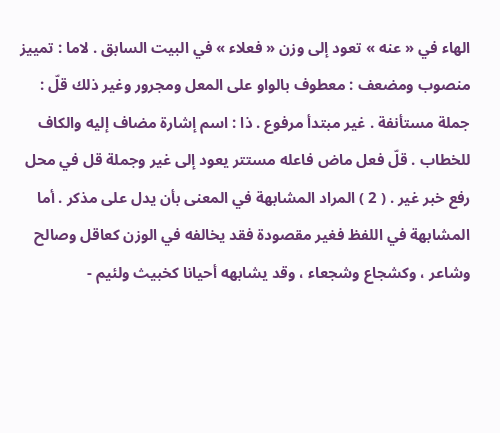الهاء في « عنه » تعود إلى وزن « فعلاء » في البيت السابق . لاما : تمييز منصوب ومضعف : معطوف بالواو على المعل ومجرور وغير ذلك قلّ : جملة مستأنفة . غير مبتدأ مرفوع . ذا : اسم إشارة مضاف إليه والكاف للخطاب . قلّ فعل ماض فاعله مستتر يعود إلى غير وجملة قل في محل رفع خبر غير . ( 2 ) المراد المشابهة في المعنى بأن يدل على مذكر . أما المشابهة في اللفظ فغير مقصودة فقد يخالفه في الوزن كعاقل وصالح وشاعر ، وكشجاع وشجعاء ، وقد يشابهه أحيانا كخبيث ولئيم -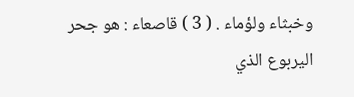وخبثاء ولؤماء . ( 3 ) قاصعاء : هو جحر اليربوع الذي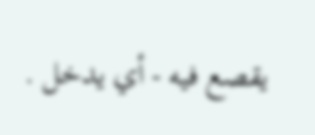يقصع فيه - أي يدخل .